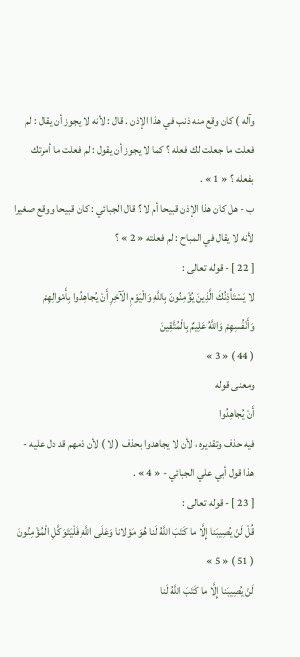وآله ) كان وقع منه ذنب في هذا الإذن . قال : لأنه لا يجوز أن يقال : لم فعلت ما جعلت لك فعله ؟ كما لا يجوز أن يقول : لم فعلت ما أمرتك بفعله ؟ « 1 » .
ب - هل كان هذا الإذن قبيحا أم لا ؟ قال الجبائي : كان قبيحا ووقع صغيرا لأنه لا يقال في المباح : لم فعلته « 2 » ؟
[ 22 ] - قوله تعالى :
لا يَسْتَأْذِنُكَ الَّذِينَ يُؤْمِنُونَ بِاللَّهِ وَالْيَوْمِ الْآخِرِ أَنْ يُجاهِدُوا بِأَمْوالِهِمْ وَأَنْفُسِهِمْ وَاللَّهُ عَلِيمٌ بِالْمُتَّقِينَ
( 44 ) « 3 »
ومعنى قوله
أَنْ يُجاهِدُوا
فيه حذف وتقديره ، لأن لا يجاهدوا بحذف ( لا ) لأن ذمهم قد دل عليه - هذا قول أبي علي الجبائي - « 4 » .
[ 23 ] - قوله تعالى :
قُلْ لَنْ يُصِيبَنا إِلَّا ما كَتَبَ اللَّهُ لَنا هُوَ مَوْلانا وَعَلَى اللَّهِ فَلْيَتَوَكَّلِ الْمُؤْمِنُونَ
( 51 ) « 5 »
لَنْ يُصِيبَنا إِلَّا ما كَتَبَ اللَّهُ لَنا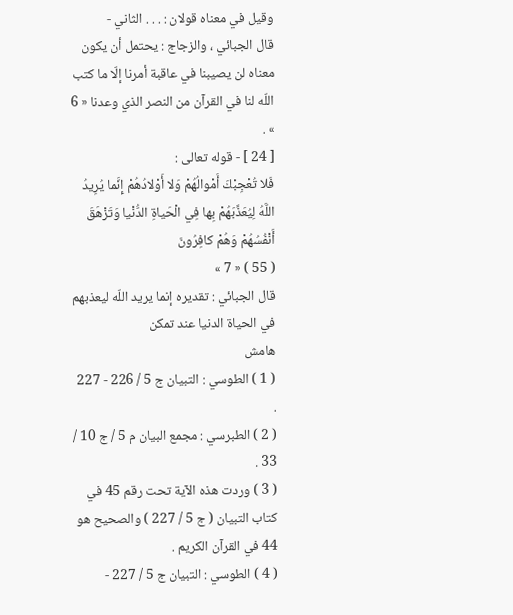وقيل في معناه قولان : . . . الثاني -
قال الجبائي ، والزجاج : يحتمل أن يكون معناه لن يصيبنا في عاقبة أمرنا إلّا ما كتب اللّه لنا في القرآن من النصر الذي وعدنا « 6 » .
[ 24 ] - قوله تعالى :
فَلا تُعْجِبْكَ أَمْوالُهُمْ وَلا أَوْلادُهُمْ إِنَّما يُرِيدُ اللَّهُ لِيُعَذِّبَهُمْ بِها فِي الْحَياةِ الدُّنْيا وَتَزْهَقَ أَنْفُسُهُمْ وَهُمْ كافِرُونَ
( 55 ) « 7 »
قال الجبائي : تقديره إنما يريد اللّه ليعذبهم في الحياة الدنيا عند تمكن
هامش
( 1 ) الطوسي : التبيان ج 5 / 226 - 227 .
( 2 ) الطبرسي : مجمع البيان م 5 / ج 10 / 33 .
( 3 ) وردت هذه الآية تحت رقم 45 في كتاب التبيان ( ج 5 / 227 ) والصحيح هو 44 في القرآن الكريم .
( 4 ) الطوسي : التبيان ج 5 / 227 -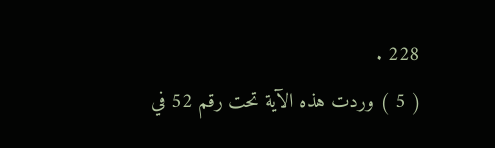228 .
( 5 ) وردت هذه الآية تحت رقم 52 في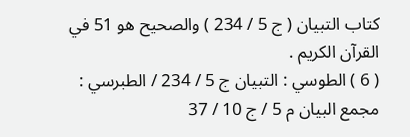كتاب التبيان ( ج 5 / 234 ) والصحيح هو 51 في القرآن الكريم .
( 6 ) الطوسي : التبيان ج 5 / 234 / الطبرسي : مجمع البيان م 5 / ج 10 / 37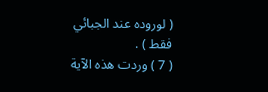( لوروده عند الجبائي فقط ) .
( 7 ) وردت هذه الآية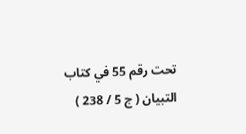تحت رقم 55 في كتاب التبيان ( ج 5 / 238 )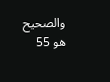والصحيح هو 55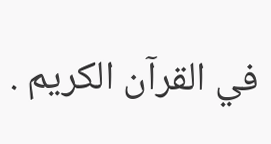في القرآن الكريم .